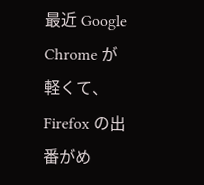最近 Google Chrome が軽くて、Firefox の出番がめ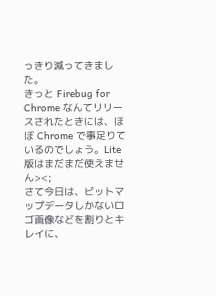っきり減ってきました。
きっと Firebug for Chrome なんてリリースされたときには、ほぼ Chrome で事足りているのでしょう。Lite 版はまだまだ使えません><;
さて今日は、ビットマップデータしかないロゴ画像などを割りとキレイに、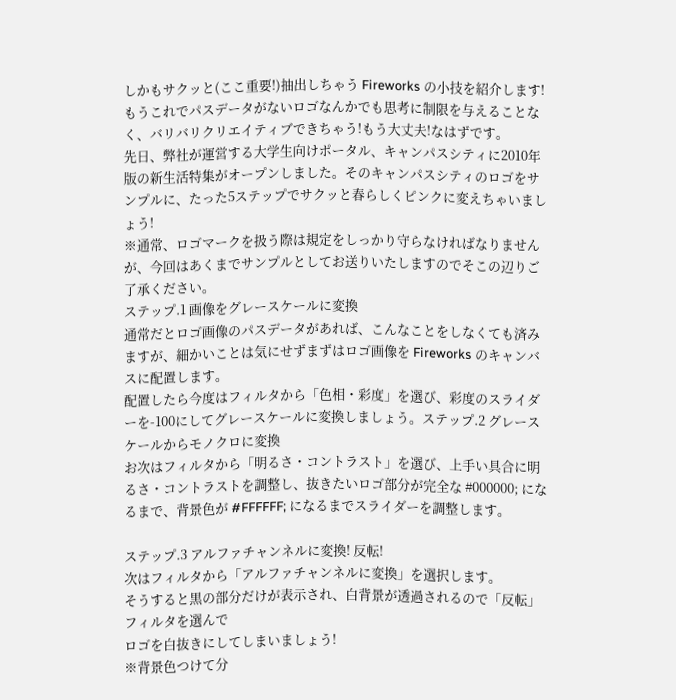しかもサクッと(ここ重要!)抽出しちゃう Fireworks の小技を紹介します!
もうこれでパスデータがないロゴなんかでも思考に制限を与えることなく、バリバリクリエイティブできちゃう!もう大丈夫!なはずです。
先日、弊社が運営する大学生向けポータル、キャンパスシティに2010年版の新生活特集がオープンしました。そのキャンパスシティのロゴをサンプルに、たった5ステップでサクッと春らしくピンクに変えちゃいましょう!
※通常、ロゴマークを扱う際は規定をしっかり守らなければなりませんが、今回はあくまでサンプルとしてお送りいたしますのでそこの辺りご了承ください。
ステップ.1 画像をグレースケールに変換
通常だとロゴ画像のパスデータがあれば、こんなことをしなくても済みますが、細かいことは気にせずまずはロゴ画像を Fireworks のキャンバスに配置します。
配置したら今度はフィルタから「色相・彩度」を選び、彩度のスライダーを-100にしてグレースケールに変換しましょう。ステップ.2 グレースケールからモノクロに変換
お次はフィルタから「明るさ・コントラスト」を選び、上手い具合に明るさ・コントラストを調整し、抜きたいロゴ部分が完全な #000000; になるまで、背景色が #FFFFFF; になるまでスライダーを調整します。

ステップ.3 アルファチャンネルに変換! 反転!
次はフィルタから「アルファチャンネルに変換」を選択します。
そうすると黒の部分だけが表示され、白背景が透過されるので「反転」フィルタを選んで
ロゴを白抜きにしてしまいましょう!
※背景色つけて分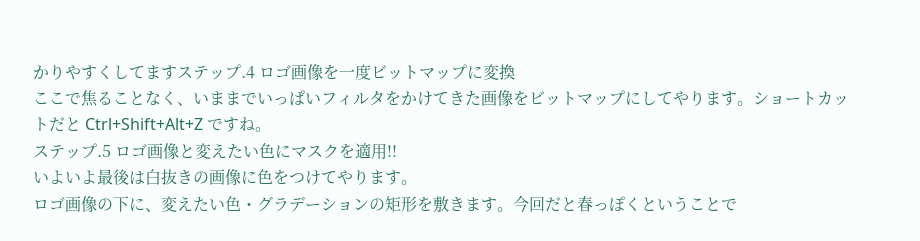かりやすくしてますステップ.4 ロゴ画像を一度ビットマップに変換
ここで焦ることなく、いままでいっぱいフィルタをかけてきた画像をビットマップにしてやります。ショートカットだと Ctrl+Shift+Alt+Z ですね。
ステップ.5 ロゴ画像と変えたい色にマスクを適用!!
いよいよ最後は白抜きの画像に色をつけてやります。
ロゴ画像の下に、変えたい色・グラデーションの矩形を敷きます。今回だと春っぽくということで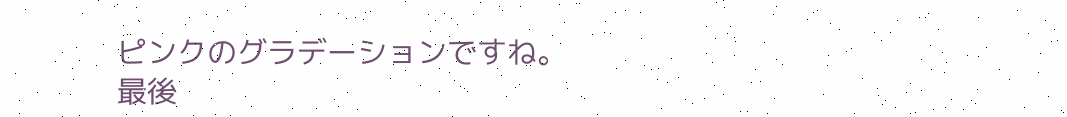ピンクのグラデーションですね。
最後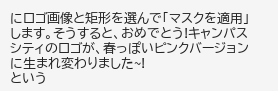にロゴ画像と矩形を選んで「マスクを適用」します。そうすると、おめでとう!キャンパスシティのロゴが、春っぽいピンクバージョンに生まれ変わりました~!
という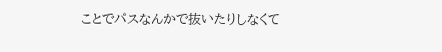ことでパスなんかで抜いたりしなくて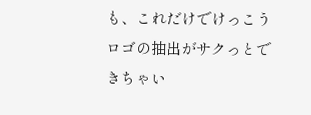も、これだけでけっこうロゴの抽出がサクっとできちゃい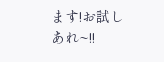ます!お試しあれ~!!